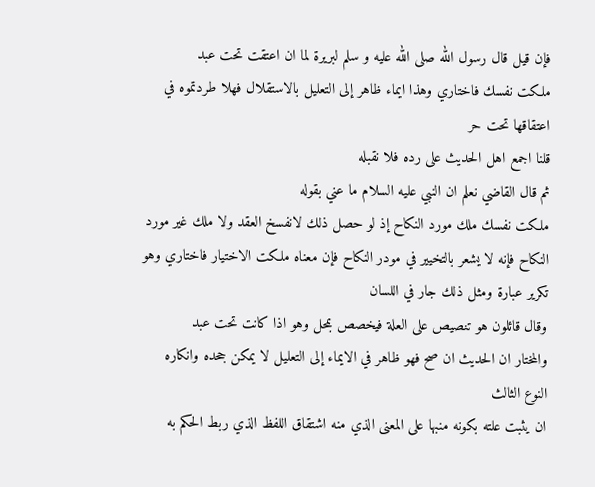فإن قيل قال رسول الله صلى الله عليه و سلم لبريرة لما ان اعتقت تحت عبد
ملكت نفسك فاختاري وهذا ايماء ظاهر إلى التعليل بالاستقلال فهلا طردتموه في اعتقاقها تحت حر
قلنا اجمع اهل الحديث على رده فلا نقبله
ثم قال القاضي نعلم ان النبي عليه السلام ما عني بقوله
ملكت نفسك ملك مورد النكاح إذ لو حصل ذلك لانفسخ العقد ولا ملك غير مورد النكاح فإنه لا يشعر بالتخيير في مودر النكاح فإن معناه ملكت الاختيار فاختاري وهو تكرير عبارة ومثل ذلك جار في اللسان
وقال قائلون هو تنصيص على العلة فيخصص بمحل وهو اذا كانت تحت عبد
والمختار ان الحديث ان صح فهو ظاهر في الايماء إلى التعليل لا يمكن جحده وانكاره
النوع الثالث
ان يثبت علته بكونه منبها على المعنى الذي منه اشتقاق اللفظ الذي ربط الحكم به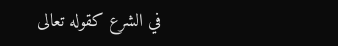في الشرع كقوله تعالى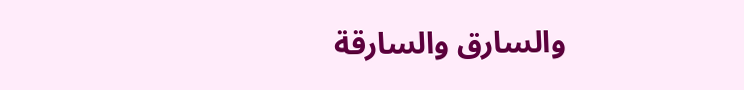والسارق والسارقة